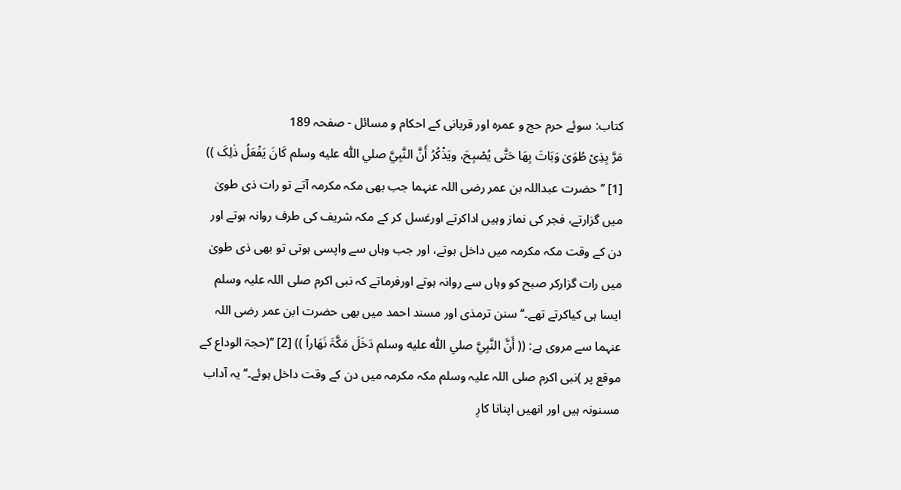کتاب: سوئے حرم حج و عمرہ اور قربانی کے احکام و مسائل - صفحہ 189
مَرَّ بِذِیْ طُوَیٰ وَبَاتَ بِھَا حَتّٰی یُصْبِحَ، ویَذْکُرُ أَنَّ النَّبِيَّ صلي اللّٰه عليه وسلم کَانَ یَفْعَلُ ذٰلِکَ )) [1] ’’حضرت عبداللہ بن عمر رضی اللہ عنہما جب بھی مکہ مکرمہ آتے تو رات ذی طویٰ میں گزارتے، فجر کی نماز وہیں اداکرتے اورغسل کر کے مکہ شریف کی طرف روانہ ہوتے اور دن کے وقت مکہ مکرمہ میں داخل ہوتے، اور جب وہاں سے واپسی ہوتی تو بھی ذی طویٰ میں رات گزارکر صبح کو وہاں سے روانہ ہوتے اورفرماتے کہ نبی اکرم صلی اللہ علیہ وسلم ایسا ہی کیاکرتے تھے۔‘‘ سنن ترمذی اور مسند احمد میں بھی حضرت ابن عمر رضی اللہ عنہما سے مروی ہے: (( أَنَّ النَّبِيَّ صلي اللّٰه عليه وسلم دَخَلَ مَکَّۃَ نَھَاراً )) [2] ’’(حجۃ الوداع کے موقع پر )نبی اکرم صلی اللہ علیہ وسلم مکہ مکرمہ میں دن کے وقت داخل ہوئے۔‘‘ یہ آداب مسنونہ ہیں اور انھیں اپنانا کارِ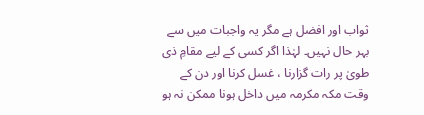ثواب اور افضل ہے مگر یہ واجبات میں سے بہر حال نہیں۔ لہٰذا اگر کسی کے لیے مقامِ ذی طویٰ پر رات گزارنا ، غسل کرنا اور دن کے وقت مکہ مکرمہ میں داخل ہونا ممکن نہ ہو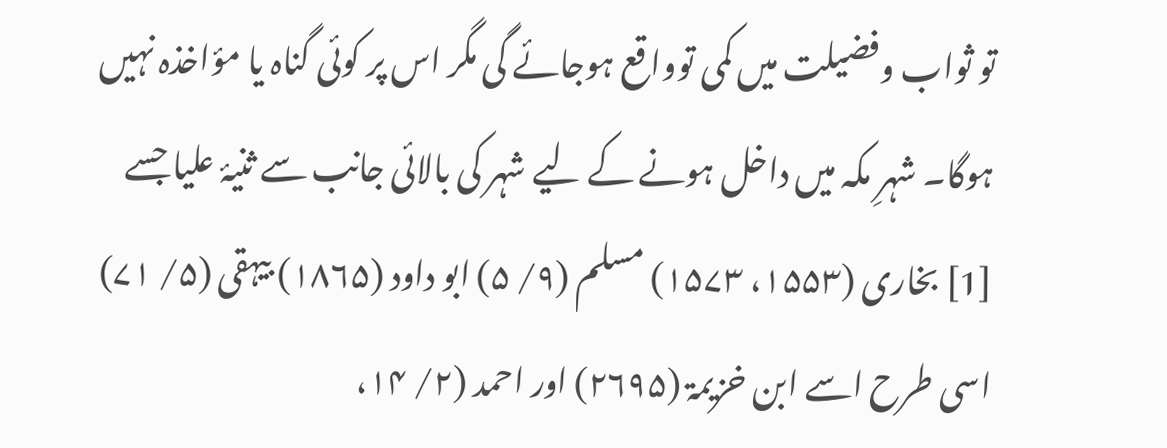تو ثواب وفضیلت میں کمی توواقع ہوجائے گی مگر اس پر کوئی گناہ یا مؤاخذہ نہیں ہوگا۔ شہرِ مکہ میں داخل ہونے کے لیے شہر کی بالائی جانب سے ثنیۂ علیا جسے
[1] بخاری (۱۵۵۳، ۱۵۷۳) مسلم (۹/ ۵) ابو داود (۱۸۶۵) بیہقی (۵/ ۷۱) اسی طرح اسے ابن خزیمۃ (۲۶۹۵) اور احمد (۲/ ۱۴،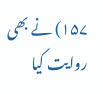۱۵۷) نے بھی روایت کیا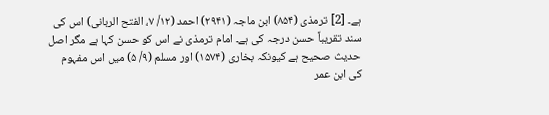ہے۔ [2] ترمذی (۸۵۴) ابن ماجہ (۲۹۴۱) احمد (۱۲/ ۷، الفتح الربانی) اس کی سند تقریباً حسن درجہ کی ہے۔ امام ترمذی نے اس کو حسن کہا ہے مگر اصل حدیث صحیح ہے کیونکہ بخاری (۱۵۷۴) اور مسلم (۹/ ۵) میں اس مفہوم کی ابن عمر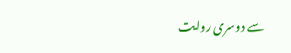سے دوسری روایت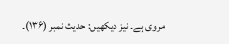مروی ہے۔ نیز دیکھیں: حدیث نمبر (۱۳۶)۔